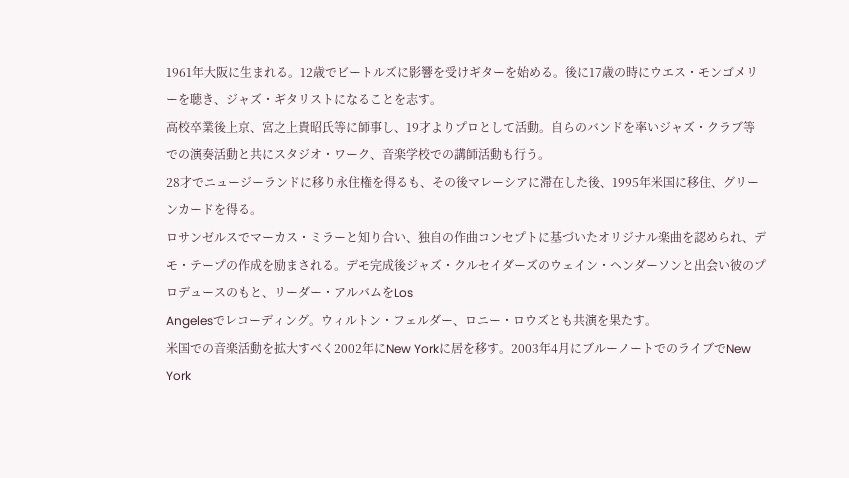1961年大阪に生まれる。12歳でビートルズに影響を受けギターを始める。後に17歳の時にウエス・モンゴメリーを聴き、ジャズ・ギタリストになることを志す。
高校卒業後上京、宮之上貴昭氏等に師事し、19才よりプロとして活動。自らのバンドを率いジャズ・クラブ等での演奏活動と共にスタジオ・ワーク、音楽学校での講師活動も行う。
28才でニュージーランドに移り永住権を得るも、その後マレーシアに滞在した後、1995年米国に移住、グリーンカードを得る。
ロサンゼルスでマーカス・ミラーと知り合い、独自の作曲コンセプトに基づいたオリジナル楽曲を認められ、デモ・テープの作成を励まされる。デモ完成後ジャズ・クルセイダーズのウェイン・ヘンダーソンと出会い彼のプロデュースのもと、リーダー・アルバムをLos
Angelesでレコーディング。ウィルトン・フェルダー、ロニー・ロウズとも共演を果たす。
米国での音楽活動を拡大すべく2002年にNew Yorkに居を移す。2003年4月にブルーノートでのライブでNew
York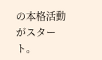の本格活動がスタート。